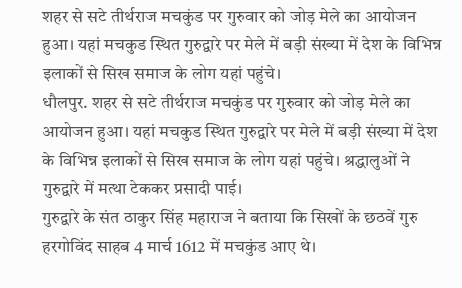शहर से सटे तीर्थराज मचकुंड पर गुरुवार को जोड़ मेले का आयोजन हुआ। यहां मचकुड स्थित गुरुद्वारे पर मेले में बड़ी संख्या में देश के विभिन्न इलाकों से सिख समाज के लोग यहां पहुंचे।
धौलपुर. शहर से सटे तीर्थराज मचकुंड पर गुरुवार को जोड़ मेले का आयोजन हुआ। यहां मचकुड स्थित गुरुद्वारे पर मेले में बड़ी संख्या में देश के विभिन्न इलाकों से सिख समाज के लोग यहां पहुंचे। श्रद्धालुओं ने गुरुद्वारे में मत्था टेककर प्रसादी पाई।
गुरुद्वारे के संत ठाकुर सिंह महाराज ने बताया कि सिखों के छठवें गुरु हरगोविंद साहब 4 मार्च 1612 में मचकुंड आए थे।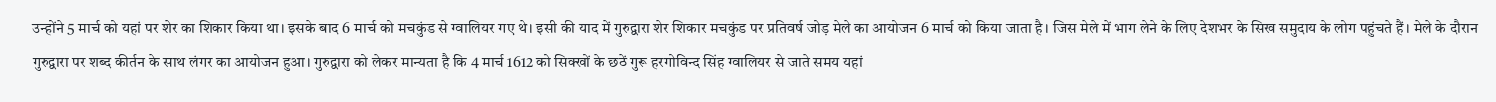उन्होंने 5 मार्च को यहां पर शेर का शिकार किया था। इसके बाद 6 मार्च को मचकुंड से ग्वालियर गए थे। इसी की याद में गुरुद्वारा शेर शिकार मचकुंड पर प्रतिवर्ष जोड़ मेले का आयोजन 6 मार्च को किया जाता है। जिस मेले में भाग लेने के लिए देशभर के सिख समुदाय के लोग पहुंचते हैं। मेले के दौरान गुरुद्वारा पर शब्द कीर्तन के साथ लंगर का आयोजन हुआ। गुरुद्वारा को लेकर मान्यता है कि 4 मार्च 1612 को सिक्खों के छठें गुरू हरगोविन्द सिंह ग्वालियर से जाते समय यहां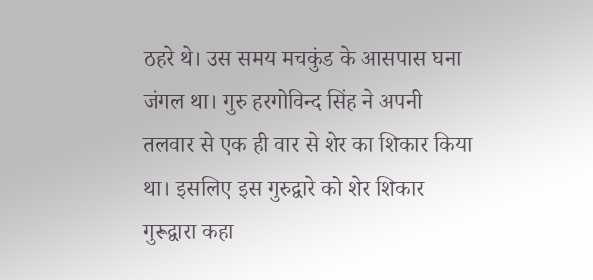ठहरे थे। उस समय मचकुंड के आसपास घना जंगल था। गुरु हरगोविन्द सिंह ने अपनी तलवार से एक ही वार से शेर का शिकार किया था। इसलिए इस गुरुद्वारे को शेर शिकार गुरूद्वारा कहा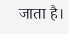जाता है।